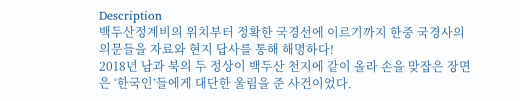Description
백두산정계비의 위치부터 정확한 국경선에 이르기까지 한중 국경사의 의문들을 자료와 현지 답사를 통해 해명하다!
2018년 남과 북의 두 정상이 백두산 천지에 같이 올라 손을 맞잡은 장면은 ‘한국인’들에게 대단한 울림을 준 사건이었다.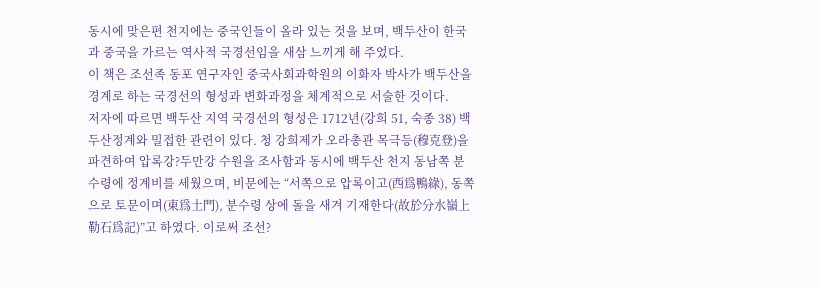동시에 맞은편 천지에는 중국인들이 올라 있는 것을 보며, 백두산이 한국과 중국을 가르는 역사적 국경선임을 새삼 느끼게 해 주었다.
이 책은 조선족 동포 연구자인 중국사회과학원의 이화자 박사가 백두산을 경계로 하는 국경선의 형성과 변화과정을 체계적으로 서술한 것이다.
저자에 따르면 백두산 지역 국경선의 형성은 1712년(강희 51, 숙종 38) 백두산정계와 밀접한 관련이 있다. 청 강희제가 오라총관 목극등(穆克登)을 파견하여 압록강?두만강 수원을 조사함과 동시에 백두산 천지 동남쪽 분수령에 정계비를 세웠으며, 비문에는 “서쪽으로 압록이고(西爲鴨綠), 동쪽으로 토문이며(東爲土門), 분수령 상에 돌을 새겨 기재한다(故於分水嶺上勒石爲記)”고 하였다. 이로써 조선?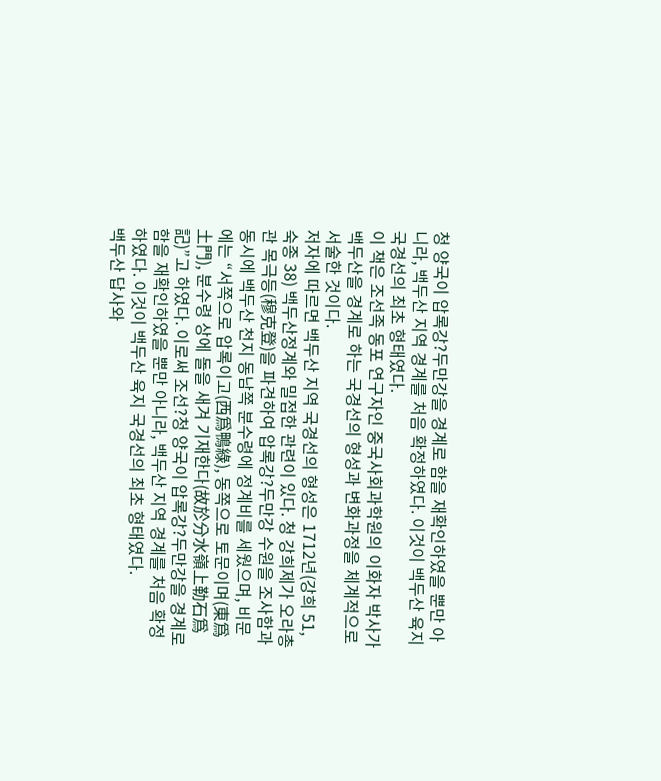청 양국이 압록강?두만강을 경계로 함을 재확인하였을 뿐만 아니라, 백두산 지역 경계를 처음 확정하였다. 이것이 백두산 육지 국경선의 최초 형태였다.
이 책은 조선족 동포 연구자인 중국사회과학원의 이화자 박사가 백두산을 경계로 하는 국경선의 형성과 변화과정을 체계적으로 서술한 것이다.
저자에 따르면 백두산 지역 국경선의 형성은 1712년(강희 51, 숙종 38) 백두산정계와 밀접한 관련이 있다. 청 강희제가 오라총관 목극등(穆克登)을 파견하여 압록강?두만강 수원을 조사함과 동시에 백두산 천지 동남쪽 분수령에 정계비를 세웠으며, 비문에는 “서쪽으로 압록이고(西爲鴨綠), 동쪽으로 토문이며(東爲土門), 분수령 상에 돌을 새겨 기재한다(故於分水嶺上勒石爲記)”고 하였다. 이로써 조선?청 양국이 압록강?두만강을 경계로 함을 재확인하였을 뿐만 아니라, 백두산 지역 경계를 처음 확정하였다. 이것이 백두산 육지 국경선의 최초 형태였다.
백두산 답사와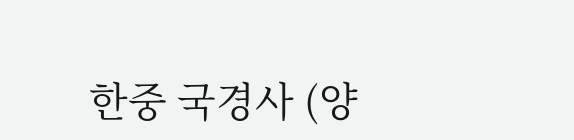한중 국경사 (양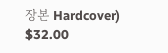장본 Hardcover)
$32.00